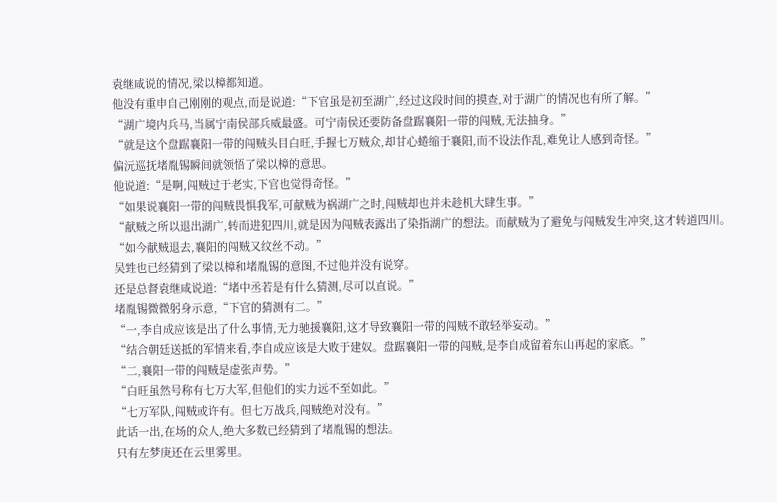袁继咸说的情况,梁以樟都知道。
他没有重申自己刚刚的观点,而是说道:“下官虽是初至湖广,经过这段时间的摸查,对于湖广的情况也有所了解。”
“湖广境内兵马,当属宁南侯部兵威最盛。可宁南侯还要防备盘踞襄阳一带的闯贼,无法抽身。”
“就是这个盘踞襄阳一带的闯贼头目白旺,手握七万贼众,却甘心蜷缩于襄阳,而不设法作乱,难免让人感到奇怪。”
偏沅巡抚堵胤锡瞬间就领悟了梁以樟的意思。
他说道:“是啊,闯贼过于老实,下官也觉得奇怪。”
“如果说襄阳一带的闯贼畏惧我军,可献贼为祸湖广之时,闯贼却也并未趁机大肆生事。”
“献贼之所以退出湖广,转而进犯四川,就是因为闯贼表露出了染指湖广的想法。而献贼为了避免与闯贼发生冲突,这才转道四川。
“如今献贼退去,襄阳的闯贼又纹丝不动。”
吴甡也已经猜到了梁以樟和堵胤锡的意图,不过他并没有说穿。
还是总督袁继咸说道:“堵中丞若是有什么猜测,尽可以直说。”
堵胤锡微微躬身示意,“下官的猜测有二。”
“一,李自成应该是出了什么事情,无力驰援襄阳,这才导致襄阳一带的闯贼不敢轻举妄动。”
“结合朝廷送抵的军情来看,李自成应该是大败于建奴。盘踞襄阳一带的闯贼,是李自成留着东山再起的家底。”
“二,襄阳一带的闯贼是虚张声势。”
“白旺虽然号称有七万大军,但他们的实力远不至如此。”
“七万军队,闯贼或许有。但七万战兵,闯贼绝对没有。”
此话一出,在场的众人,绝大多数已经猜到了堵胤锡的想法。
只有左梦庚还在云里雾里。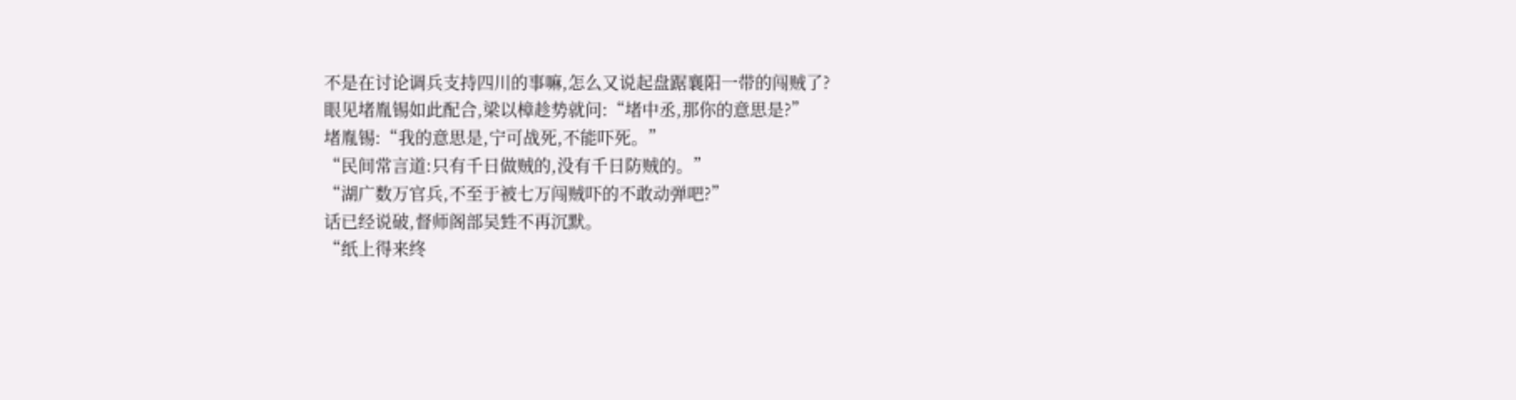不是在讨论调兵支持四川的事嘛,怎么又说起盘踞襄阳一带的闯贼了?
眼见堵胤锡如此配合,梁以樟趁势就问:“堵中丞,那你的意思是?”
堵胤锡:“我的意思是,宁可战死,不能吓死。”
“民间常言道:只有千日做贼的,没有千日防贼的。”
“湖广数万官兵,不至于被七万闯贼吓的不敢动弹吧?”
话已经说破,督师阁部吴甡不再沉默。
“纸上得来终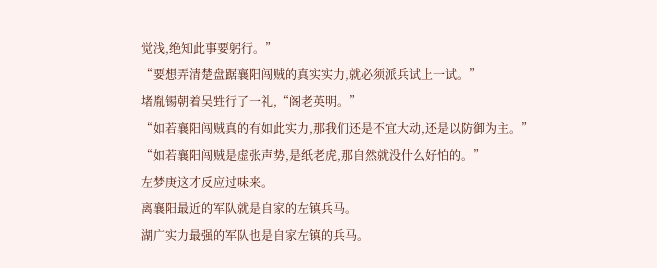觉浅,绝知此事要躬行。”
“要想弄清楚盘踞襄阳闯贼的真实实力,就必须派兵试上一试。”
堵胤锡朝着吴甡行了一礼,“阁老英明。”
“如若襄阳闯贼真的有如此实力,那我们还是不宜大动,还是以防御为主。”
“如若襄阳闯贼是虚张声势,是纸老虎,那自然就没什么好怕的。”
左梦庚这才反应过味来。
离襄阳最近的军队就是自家的左镇兵马。
湖广实力最强的军队也是自家左镇的兵马。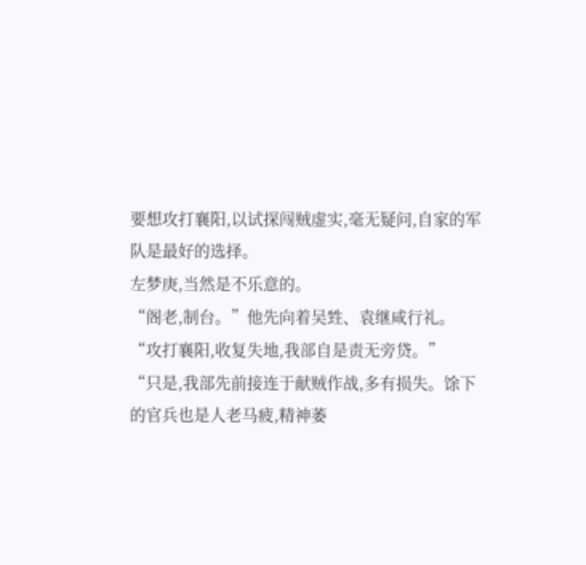要想攻打襄阳,以试探闯贼虚实,毫无疑问,自家的军队是最好的选择。
左梦庚,当然是不乐意的。
“阁老,制台。”他先向着吴甡、袁继咸行礼。
“攻打襄阳,收复失地,我部自是责无旁贷。”
“只是,我部先前接连于献贼作战,多有损失。馀下的官兵也是人老马疲,精神萎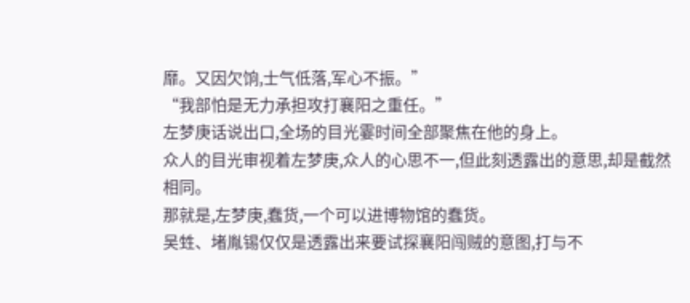靡。又因欠饷,士气低落,军心不振。”
“我部怕是无力承担攻打襄阳之重任。”
左梦庚话说出口,全场的目光霎时间全部聚焦在他的身上。
众人的目光审视着左梦庚,众人的心思不一,但此刻透露出的意思,却是截然相同。
那就是,左梦庚,蠢货,一个可以进博物馆的蠢货。
吴甡、堵胤锡仅仅是透露出来要试探襄阳闯贼的意图,打与不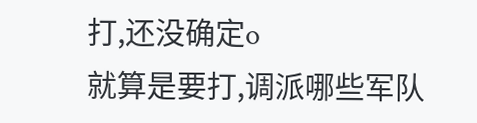打,还没确定o
就算是要打,调派哪些军队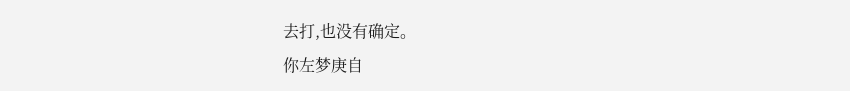去打,也没有确定。
你左梦庚自